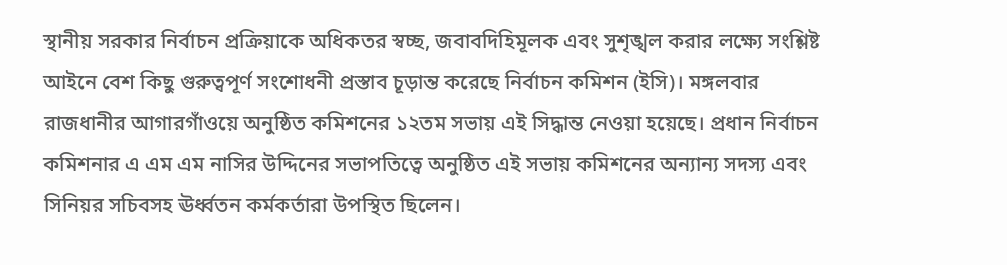স্থানীয় সরকার নির্বাচন প্রক্রিয়াকে অধিকতর স্বচ্ছ, জবাবদিহিমূলক এবং সুশৃঙ্খল করার লক্ষ্যে সংশ্লিষ্ট আইনে বেশ কিছু গুরুত্বপূর্ণ সংশোধনী প্রস্তাব চূড়ান্ত করেছে নির্বাচন কমিশন (ইসি)। মঙ্গলবার রাজধানীর আগারগাঁওয়ে অনুষ্ঠিত কমিশনের ১২তম সভায় এই সিদ্ধান্ত নেওয়া হয়েছে। প্রধান নির্বাচন কমিশনার এ এম এম নাসির উদ্দিনের সভাপতিত্বে অনুষ্ঠিত এই সভায় কমিশনের অন্যান্য সদস্য এবং সিনিয়র সচিবসহ ঊর্ধ্বতন কর্মকর্তারা উপস্থিত ছিলেন।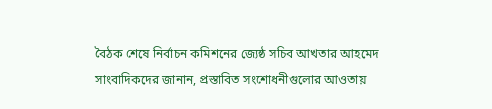বৈঠক শেষে নির্বাচন কমিশনের জ্যেষ্ঠ সচিব আখতার আহমেদ সাংবাদিকদের জানান, প্রস্তাবিত সংশোধনীগুলোর আওতায়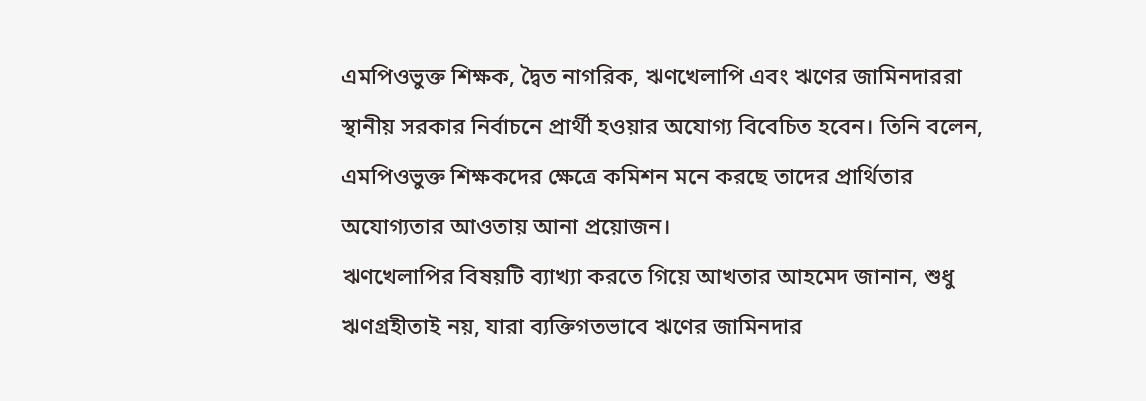এমপিওভুক্ত শিক্ষক, দ্বৈত নাগরিক, ঋণখেলাপি এবং ঋণের জামিনদাররা স্থানীয় সরকার নির্বাচনে প্রার্থী হওয়ার অযোগ্য বিবেচিত হবেন। তিনি বলেন, এমপিওভুক্ত শিক্ষকদের ক্ষেত্রে কমিশন মনে করছে তাদের প্রার্থিতার অযোগ্যতার আওতায় আনা প্রয়োজন।
ঋণখেলাপির বিষয়টি ব্যাখ্যা করতে গিয়ে আখতার আহমেদ জানান, শুধু ঋণগ্রহীতাই নয়, যারা ব্যক্তিগতভাবে ঋণের জামিনদার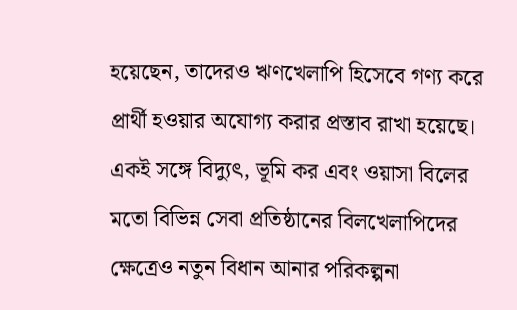হয়েছেন, তাদেরও ঋণখেলাপি হিসেবে গণ্য করে প্রার্থী হওয়ার অযোগ্য করার প্রস্তাব রাখা হয়েছে। একই সঙ্গে বিদ্যুৎ, ভূমি কর এবং ওয়াসা বিলের মতো বিভিন্ন সেবা প্রতিষ্ঠানের বিলখেলাপিদের ক্ষেত্রেও নতুন বিধান আনার পরিকল্পনা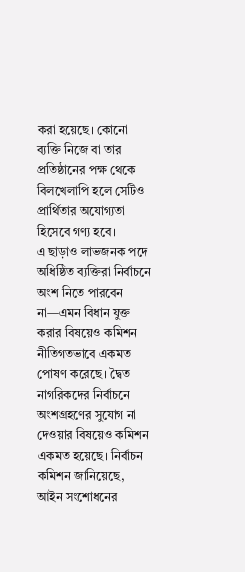করা হয়েছে। কোনো ব্যক্তি নিজে বা তার প্রতিষ্ঠানের পক্ষ থেকে বিলখেলাপি হলে সেটিও প্রার্থিতার অযোগ্যতা হিসেবে গণ্য হবে।
এ ছাড়াও লাভজনক পদে অধিষ্ঠিত ব্যক্তিরা নির্বাচনে অংশ নিতে পারবেন না—এমন বিধান যুক্ত করার বিষয়েও কমিশন নীতিগতভাবে একমত পোষণ করেছে। দ্বৈত নাগরিকদের নির্বাচনে অংশগ্রহণের সুযোগ না দেওয়ার বিষয়েও কমিশন একমত হয়েছে। নির্বাচন কমিশন জানিয়েছে, আইন সংশোধনের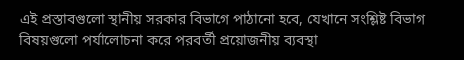এই প্রস্তাবগুলো স্থানীয় সরকার বিভাগে পাঠানো হবে, যেখানে সংশ্লিষ্ট বিভাগ বিষয়গুলো পর্যালোচনা করে পরবর্তী প্রয়োজনীয় ব্যবস্থা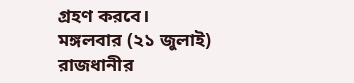গ্রহণ করবে।
মঙ্গলবার (২১ জুলাই) রাজধানীর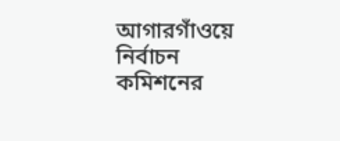আগারগাঁওয়ে নির্বাচন কমিশনের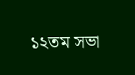১২তম সভা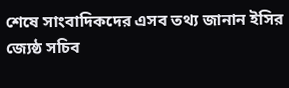শেষে সাংবাদিকদের এসব তথ্য জানান ইসির জ্যেষ্ঠ সচিব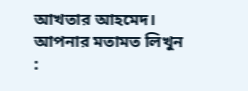আখতার আহমেদ।
আপনার মতামত লিখুন :